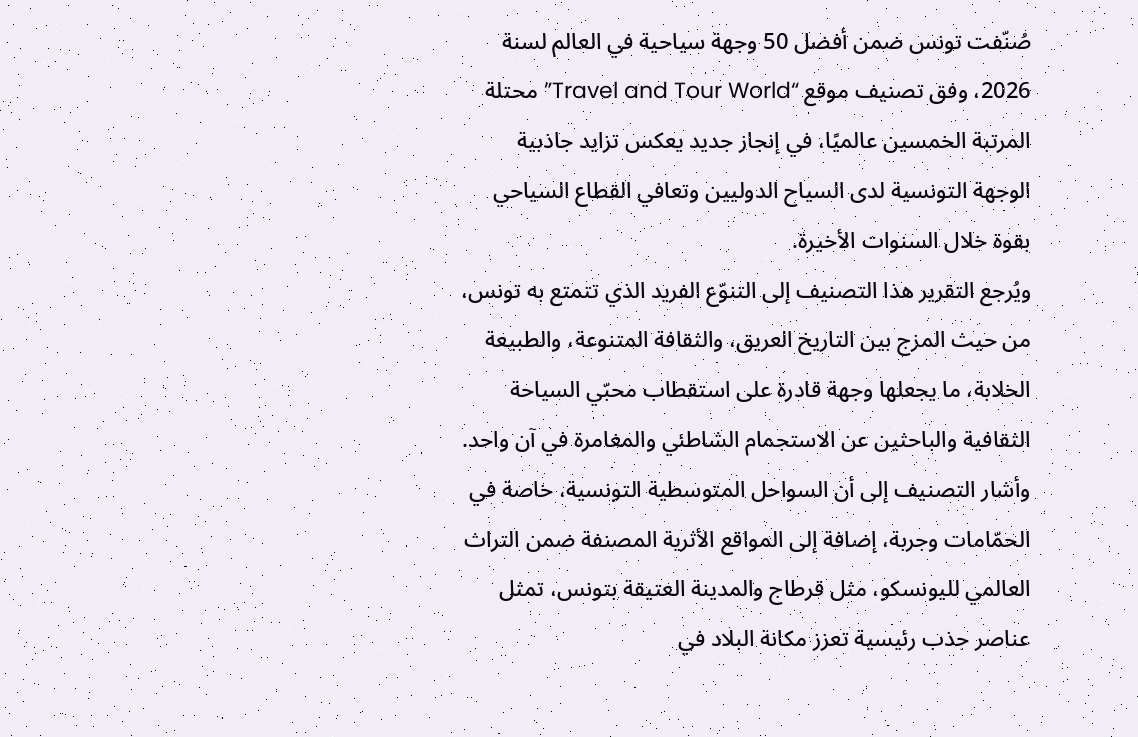صُنّفت تونس ضمن أفضل 50 وجهة سياحية في العالم لسنة 2026، وفق تصنيف موقع “Travel and Tour World” محتلة المرتبة الخمسين عالميًا، في إنجاز جديد يعكس تزايد جاذبية الوجهة التونسية لدى السياح الدوليين وتعافي القطاع السياحي بقوة خلال السنوات الأخيرة.
ويُرجع التقرير هذا التصنيف إلى التنوّع الفريد الذي تتمتع به تونس، من حيث المزج بين التاريخ العريق، والثقافة المتنوعة، والطبيعة الخلابة، ما يجعلها وجهة قادرة على استقطاب محبّي السياحة الثقافية والباحثين عن الاستجمام الشاطئي والمغامرة في آن واحد.
وأشار التصنيف إلى أن السواحل المتوسطية التونسية، خاصة في الحمّامات وجربة، إضافة إلى المواقع الأثرية المصنفة ضمن التراث العالمي لليونسكو، مثل قرطاج والمدينة العتيقة بتونس، تمثل عناصر جذب رئيسية تعزز مكانة البلاد في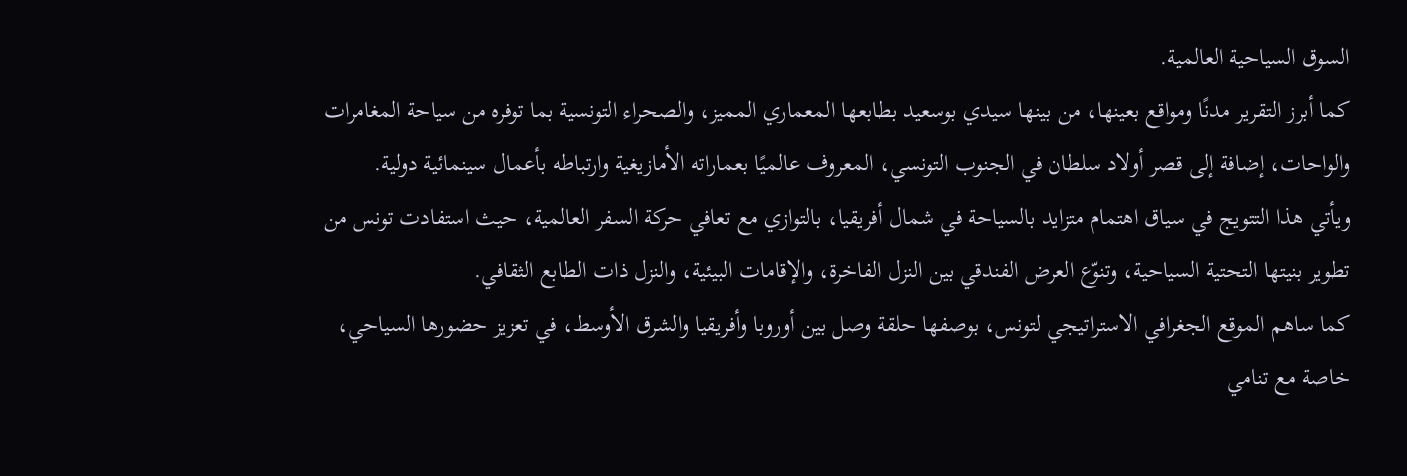السوق السياحية العالمية.
كما أبرز التقرير مدنًا ومواقع بعينها، من بينها سيدي بوسعيد بطابعها المعماري المميز، والصحراء التونسية بما توفره من سياحة المغامرات والواحات، إضافة إلى قصر أولاد سلطان في الجنوب التونسي، المعروف عالميًا بعماراته الأمازيغية وارتباطه بأعمال سينمائية دولية.
ويأتي هذا التتويج في سياق اهتمام متزايد بالسياحة في شمال أفريقيا، بالتوازي مع تعافي حركة السفر العالمية، حيث استفادت تونس من تطوير بنيتها التحتية السياحية، وتنوّع العرض الفندقي بين النزل الفاخرة، والإقامات البيئية، والنزل ذات الطابع الثقافي.
كما ساهم الموقع الجغرافي الاستراتيجي لتونس، بوصفها حلقة وصل بين أوروبا وأفريقيا والشرق الأوسط، في تعزيز حضورها السياحي، خاصة مع تنامي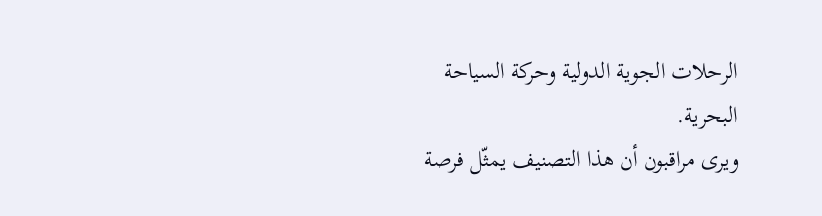الرحلات الجوية الدولية وحركة السياحة البحرية.
ويرى مراقبون أن هذا التصنيف يمثّل فرصة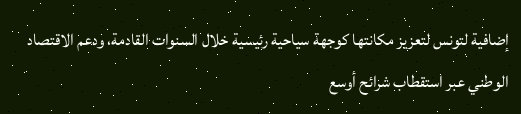إضافية لتونس لتعزيز مكانتها كوجهة سياحية رئيسية خلال السنوات القادمة، ودعم الاقتصاد الوطني عبر استقطاب شرائح أوسع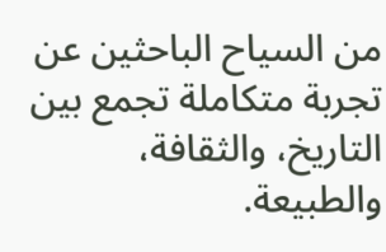من السياح الباحثين عن تجربة متكاملة تجمع بين التاريخ، والثقافة، والطبيعة.